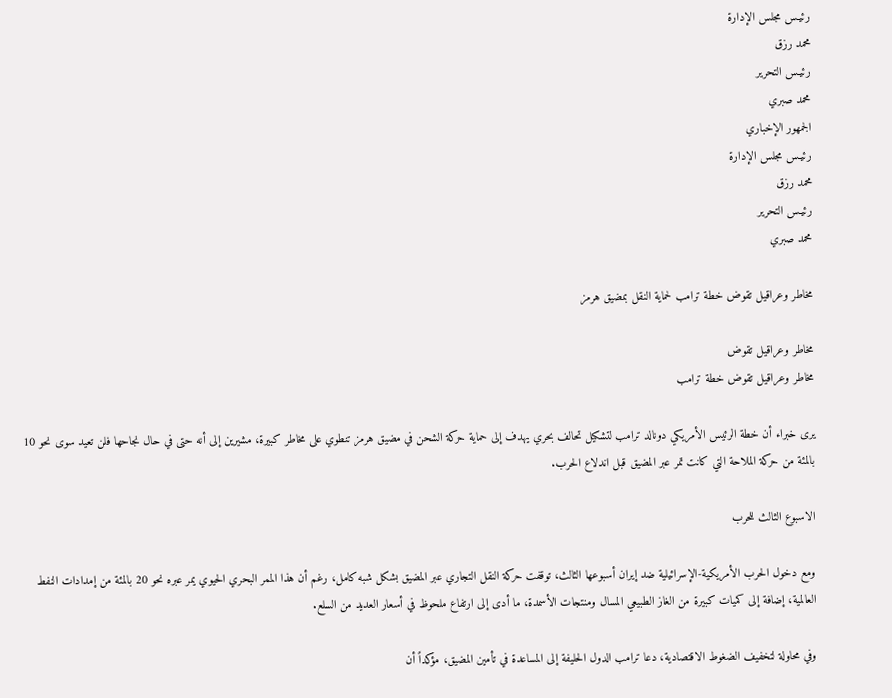رئيـس مجلس الإدارة
محمد رزق
رئيـس التحرير
محمد صبري
الجمهور الإخباري
رئيـس مجلس الإدارة
محمد رزق
رئيـس التحرير
محمد صبري

مخاطر وعراقيل تقوض خطة ترامب لحماية النقل بمضيق هرمز

مخاطر وعراقيل تقوض
مخاطر وعراقيل تقوض خطة ترامب

يرى خبراء أن خطة الرئيس الأمريكي دونالد ترامب لتشكيل تحالف بحري يهدف إلى حماية حركة الشحن في مضيق هرمز تنطوي على مخاطر كبيرة، مشيرين إلى أنه حتى في حال نجاحها فلن تعيد سوى نحو 10 بالمئة من حركة الملاحة التي كانت تمر عبر المضيق قبل اندلاع الحرب.

الاسبوع الثالث للحرب

ومع دخول الحرب الأمريكية-الإسرائيلية ضد إيران أسبوعها الثالث، توقفت حركة النقل التجاري عبر المضيق بشكل شبه كامل، رغم أن هذا الممر البحري الحيوي يمر عبره نحو 20 بالمئة من إمدادات النفط العالمية، إضافة إلى كميات كبيرة من الغاز الطبيعي المسال ومنتجات الأسمدة، ما أدى إلى ارتفاع ملحوظ في أسعار العديد من السلع.

وفي محاولة لتخفيف الضغوط الاقتصادية، دعا ترامب الدول الحليفة إلى المساعدة في تأمين المضيق، مؤكداً أن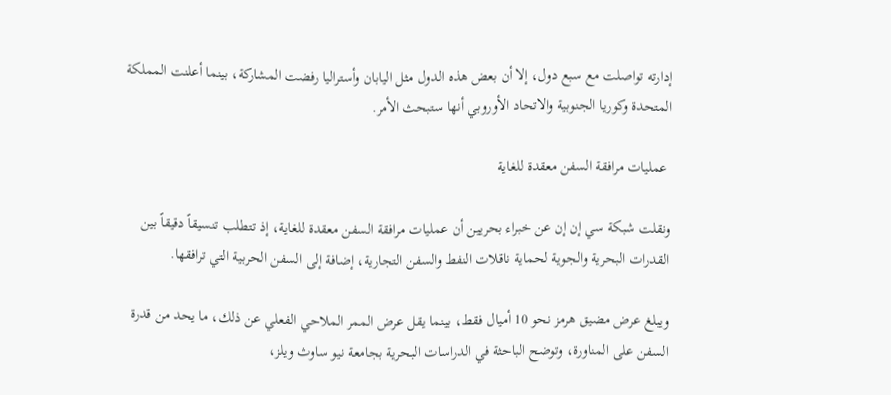إدارته تواصلت مع سبع دول، إلا أن بعض هذه الدول مثل اليابان وأستراليا رفضت المشاركة، بينما أعلنت المملكة المتحدة وكوريا الجنوبية والاتحاد الأوروبي أنها ستبحث الأمر.

 عمليات مرافقة السفن معقدة للغاية

ونقلت شبكة سي إن إن عن خبراء بحريين أن عمليات مرافقة السفن معقدة للغاية، إذ تتطلب تنسيقاً دقيقاً بين القدرات البحرية والجوية لحماية ناقلات النفط والسفن التجارية، إضافة إلى السفن الحربية التي ترافقها.

ويبلغ عرض مضيق هرمز نحو 10 أميال فقط، بينما يقل عرض الممر الملاحي الفعلي عن ذلك، ما يحد من قدرة السفن على المناورة، وتوضح الباحثة في الدراسات البحرية بجامعة نيو ساوث ويلز،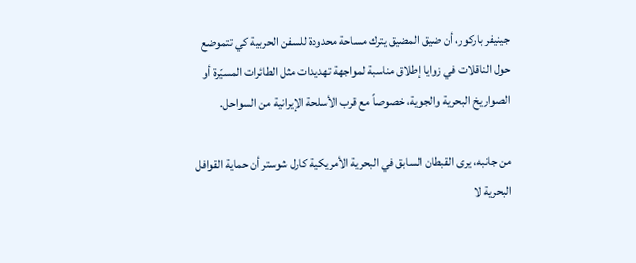جينيفر باركور، أن ضيق المضيق يترك مساحة محدودة للسفن الحربية كي تتموضع حول الناقلات في زوايا إطلاق مناسبة لمواجهة تهديدات مثل الطائرات المسيّرة أو الصواريخ البحرية والجوية، خصوصاً مع قرب الأسلحة الإيرانية من السواحل.

من جانبه، يرى القبطان السابق في البحرية الأمريكية كارل شوستر أن حماية القوافل البحرية لا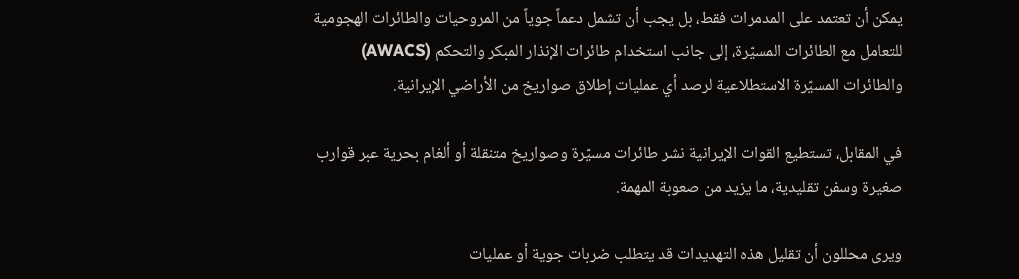يمكن أن تعتمد على المدمرات فقط، بل يجب أن تشمل دعماً جوياً من المروحيات والطائرات الهجومية للتعامل مع الطائرات المسيّرة، إلى جانب استخدام طائرات الإنذار المبكر والتحكم (AWACS) والطائرات المسيّرة الاستطلاعية لرصد أي عمليات إطلاق صواريخ من الأراضي الإيرانية.

في المقابل، تستطيع القوات الإيرانية نشر طائرات مسيّرة وصواريخ متنقلة أو ألغام بحرية عبر قوارب صغيرة وسفن تقليدية، ما يزيد من صعوبة المهمة.

ويرى محللون أن تقليل هذه التهديدات قد يتطلب ضربات جوية أو عمليات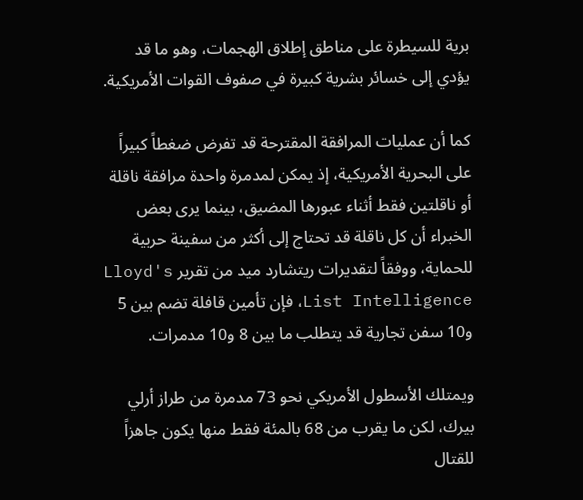برية للسيطرة على مناطق إطلاق الهجمات، وهو ما قد يؤدي إلى خسائر بشرية كبيرة في صفوف القوات الأمريكية.

كما أن عمليات المرافقة المقترحة قد تفرض ضغطاً كبيراً على البحرية الأمريكية، إذ يمكن لمدمرة واحدة مرافقة ناقلة أو ناقلتين فقط أثناء عبورها المضيق، بينما يرى بعض الخبراء أن كل ناقلة قد تحتاج إلى أكثر من سفينة حربية للحماية، ووفقاً لتقديرات ريتشارد ميد من تقرير Lloyd's List Intelligence، فإن تأمين قافلة تضم بين 5 و10 سفن تجارية قد يتطلب ما بين 8 و10 مدمرات.

ويمتلك الأسطول الأمريكي نحو 73 مدمرة من طراز أرلي بيرك، لكن ما يقرب من 68 بالمئة فقط منها يكون جاهزاً للقتال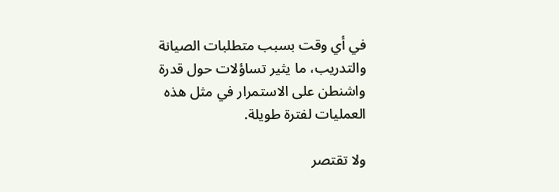في أي وقت بسبب متطلبات الصيانة والتدريب، ما يثير تساؤلات حول قدرة واشنطن على الاستمرار في مثل هذه العمليات لفترة طويلة.

ولا تقتصر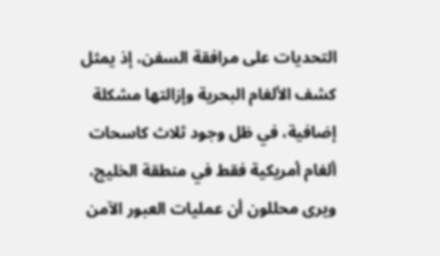التحديات على مرافقة السفن، إذ يمثل كشف الألغام البحرية وإزالتها مشكلة إضافية، في ظل وجود ثلاث كاسحات ألغام أمريكية فقط في منطقة الخليج، ويرى محللون أن عمليات العبور الآمن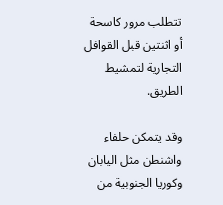تتطلب مرور كاسحة أو اثنتين قبل القوافل التجارية لتمشيط الطريق.

وقد يتمكن حلفاء واشنطن مثل اليابان وكوريا الجنوبية من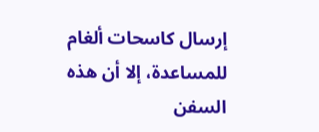إرسال كاسحات ألغام للمساعدة، إلا أن هذه السفن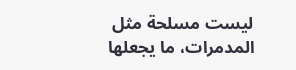ليست مسلحة مثل المدمرات، ما يجعلها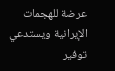عرضة للهجمات الإيرانية ويستدعي توفير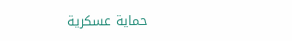حماية عسكرية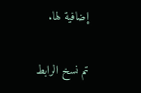إضافية لها.

تم نسخ الرابط